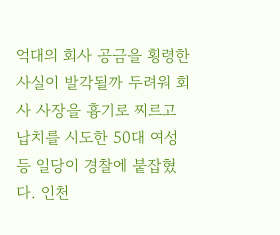억대의 회사 공금을 횡령한 사실이 발각될까 두려워 회사 사장을 흉기로 찌르고 납치를 시도한 50대 여성 등 일당이 경찰에 붙잡혔다. 인천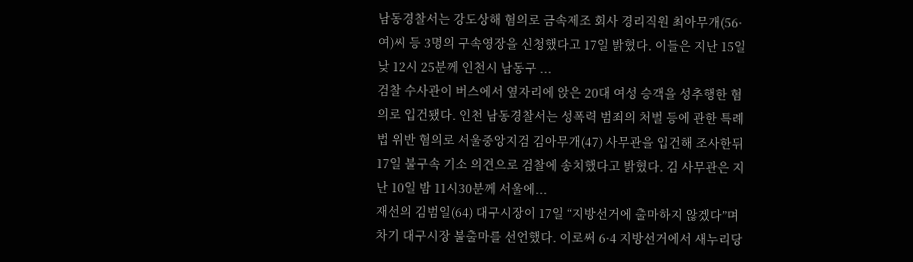남동경찰서는 강도상해 혐의로 금속제조 회사 경리직원 최아무개(56·여)씨 등 3명의 구속영장을 신청했다고 17일 밝혔다. 이들은 지난 15일 낮 12시 25분께 인천시 남동구 ...
검찰 수사관이 버스에서 옆자리에 앉은 20대 여성 승객을 성추행한 혐의로 입건됐다. 인천 남동경찰서는 성폭력 범죄의 처벌 등에 관한 특례법 위반 혐의로 서울중앙지검 김아무개(47) 사무관을 입건해 조사한뒤 17일 불구속 기소 의견으로 검찰에 송치했다고 밝혔다. 김 사무관은 지난 10일 밤 11시30분께 서울에...
재선의 김범일(64) 대구시장이 17일 “지방선거에 출마하지 않겠다”며 차기 대구시장 불출마를 선언했다. 이로써 6·4 지방선거에서 새누리당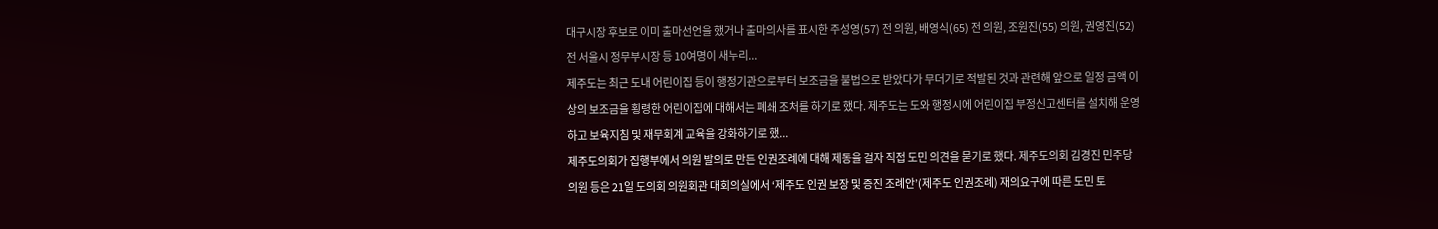대구시장 후보로 이미 출마선언을 했거나 출마의사를 표시한 주성영(57) 전 의원, 배영식(65) 전 의원, 조원진(55) 의원, 권영진(52) 전 서울시 정무부시장 등 10여명이 새누리...
제주도는 최근 도내 어린이집 등이 행정기관으로부터 보조금을 불법으로 받았다가 무더기로 적발된 것과 관련해 앞으로 일정 금액 이상의 보조금을 횡령한 어린이집에 대해서는 폐쇄 조처를 하기로 했다. 제주도는 도와 행정시에 어린이집 부정신고센터를 설치해 운영하고 보육지침 및 재무회계 교육을 강화하기로 했...
제주도의회가 집행부에서 의원 발의로 만든 인권조례에 대해 제동을 걸자 직접 도민 의견을 묻기로 했다. 제주도의회 김경진 민주당 의원 등은 21일 도의회 의원회관 대회의실에서 ‘제주도 인권 보장 및 증진 조례안’(제주도 인권조례) 재의요구에 따른 도민 토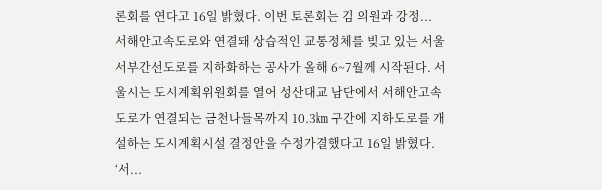론회를 연다고 16일 밝혔다. 이번 토론회는 김 의원과 강정...
서해안고속도로와 연결돼 상습적인 교통정체를 빚고 있는 서울 서부간선도로를 지하화하는 공사가 올해 6~7월께 시작된다. 서울시는 도시계획위원회를 열어 성산대교 남단에서 서해안고속도로가 연결되는 금천나들목까지 10.3㎞ 구간에 지하도로를 개설하는 도시계획시설 결정안을 수정가결했다고 16일 밝혔다. ‘서...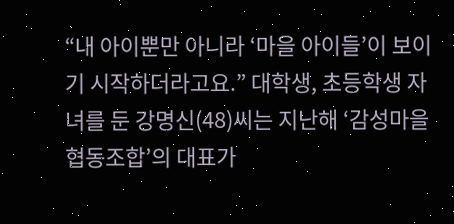“내 아이뿐만 아니라 ‘마을 아이들’이 보이기 시작하더라고요.” 대학생, 초등학생 자녀를 둔 강명신(48)씨는 지난해 ‘감성마을협동조합’의 대표가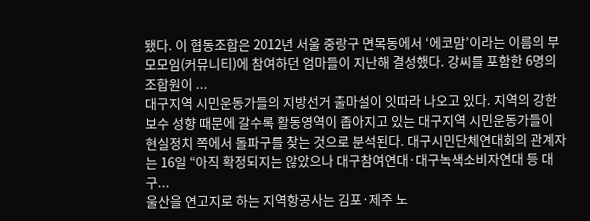됐다. 이 협동조합은 2012년 서울 중랑구 면목동에서 ‘에코맘’이라는 이름의 부모모임(커뮤니티)에 참여하던 엄마들이 지난해 결성했다. 강씨를 포함한 6명의 조합원이 ...
대구지역 시민운동가들의 지방선거 출마설이 잇따라 나오고 있다. 지역의 강한 보수 성향 때문에 갈수록 활동영역이 좁아지고 있는 대구지역 시민운동가들이 현실정치 쪽에서 돌파구를 찾는 것으로 분석된다. 대구시민단체연대회의 관계자는 16일 “아직 확정되지는 않았으나 대구참여연대·대구녹색소비자연대 등 대구...
울산을 연고지로 하는 지역항공사는 김포·제주 노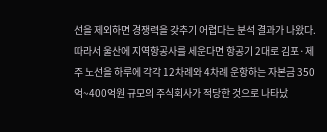선을 제외하면 경쟁력을 갖추기 어렵다는 분석 결과가 나왔다. 따라서 울산에 지역항공사를 세운다면 항공기 2대로 김포·제주 노선을 하루에 각각 12차례와 4차례 운항하는 자본금 350억~400억원 규모의 주식회사가 적당한 것으로 나타났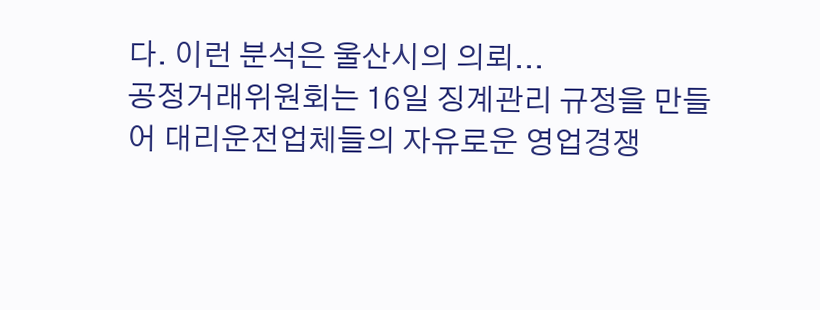다. 이런 분석은 울산시의 의뢰...
공정거래위원회는 16일 징계관리 규정을 만들어 대리운전업체들의 자유로운 영업경쟁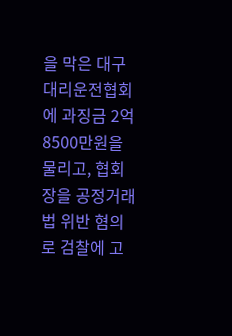을 막은 대구대리운전협회에 과징금 2억8500만원을 물리고, 협회장을 공정거래법 위반 혐의로 검찰에 고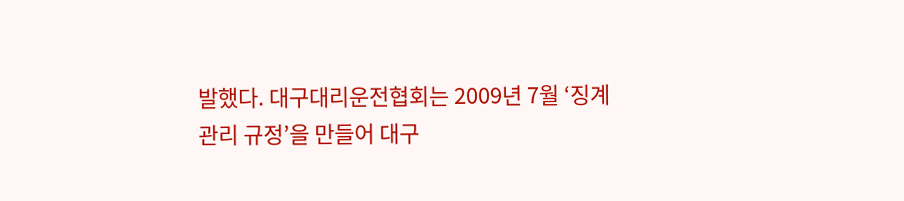발했다. 대구대리운전협회는 2009년 7월 ‘징계관리 규정’을 만들어 대구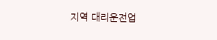지역 대리운전업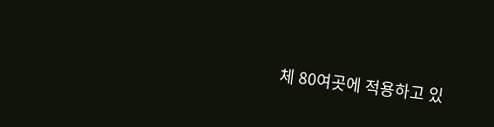체 80여곳에 적용하고 있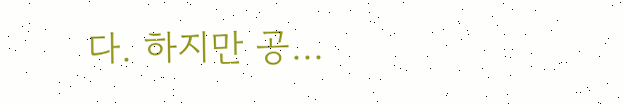다. 하지만 공...